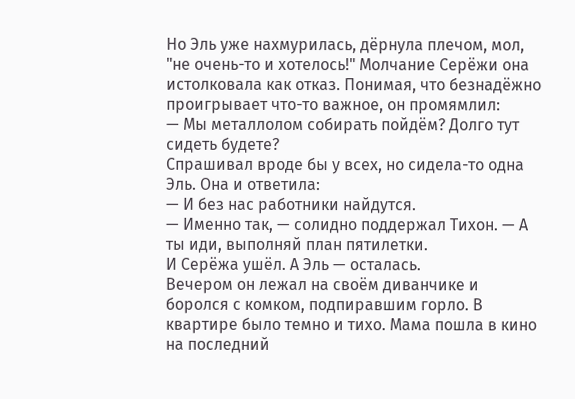Но Эль уже нахмурилась, дёрнула плечом, мол, "не очень-то и хотелось!" Молчание Серёжи она истолковала как отказ. Понимая, что безнадёжно проигрывает что-то важное, он промямлил:
— Мы металлолом собирать пойдём? Долго тут сидеть будете?
Спрашивал вроде бы у всех, но сидела-то одна Эль. Она и ответила:
— И без нас работники найдутся.
— Именно так, — солидно поддержал Тихон. — А ты иди, выполняй план пятилетки.
И Серёжа ушёл. А Эль — осталась.
Вечером он лежал на своём диванчике и боролся с комком, подпиравшим горло. В квартире было темно и тихо. Мама пошла в кино на последний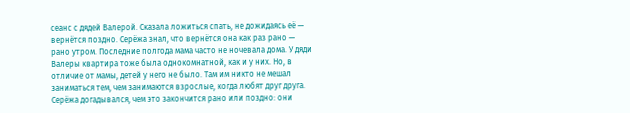сеанс с дядей Валерой. Сказала ложиться спать, не дожидаясь её — вернётся поздно. Серёжа знал, что вернётся она как раз рано — рано утром. Последние полгода мама часто не ночевала дома. У дяди Валеры квартира тоже была однокомнатной, как и у них. Но, в отличие от мамы, детей у него не было. Там им никто не мешал заниматься тем, чем занимаются взрослые, когда любят друг друга. Серёжа догадывался, чем это закончится рано или поздно: они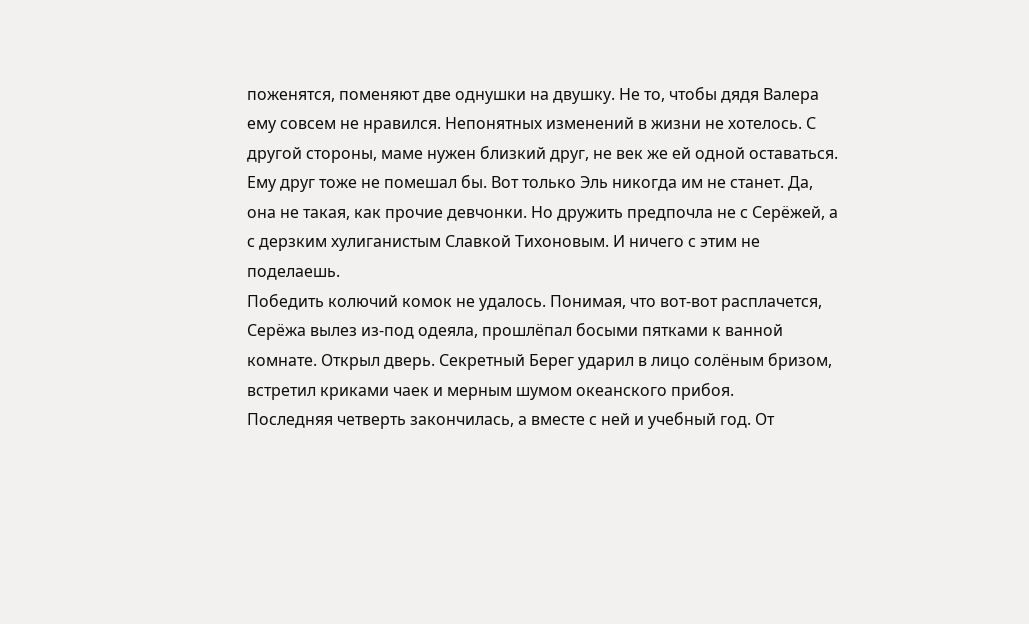поженятся, поменяют две однушки на двушку. Не то, чтобы дядя Валера ему совсем не нравился. Непонятных изменений в жизни не хотелось. С другой стороны, маме нужен близкий друг, не век же ей одной оставаться. Ему друг тоже не помешал бы. Вот только Эль никогда им не станет. Да, она не такая, как прочие девчонки. Но дружить предпочла не с Серёжей, а с дерзким хулиганистым Славкой Тихоновым. И ничего с этим не поделаешь.
Победить колючий комок не удалось. Понимая, что вот-вот расплачется, Серёжа вылез из-под одеяла, прошлёпал босыми пятками к ванной комнате. Открыл дверь. Секретный Берег ударил в лицо солёным бризом, встретил криками чаек и мерным шумом океанского прибоя.
Последняя четверть закончилась, а вместе с ней и учебный год. От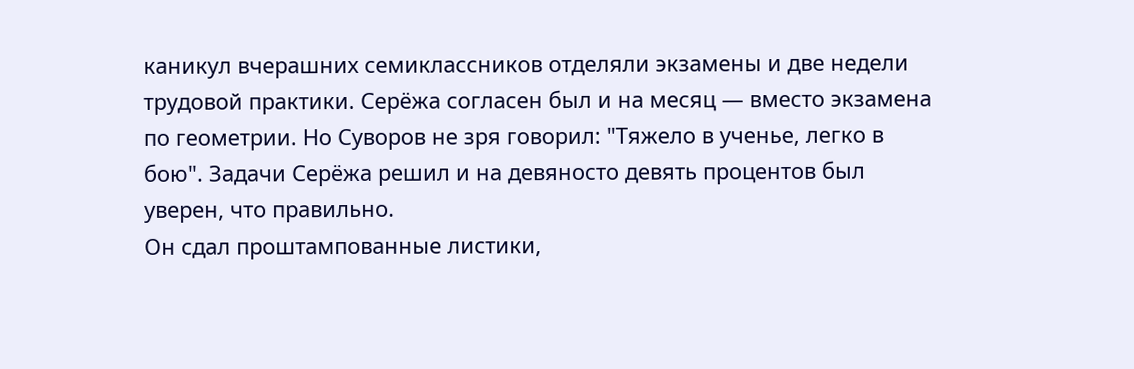каникул вчерашних семиклассников отделяли экзамены и две недели трудовой практики. Серёжа согласен был и на месяц — вместо экзамена по геометрии. Но Суворов не зря говорил: "Тяжело в ученье, легко в бою". Задачи Серёжа решил и на девяносто девять процентов был уверен, что правильно.
Он сдал проштампованные листики,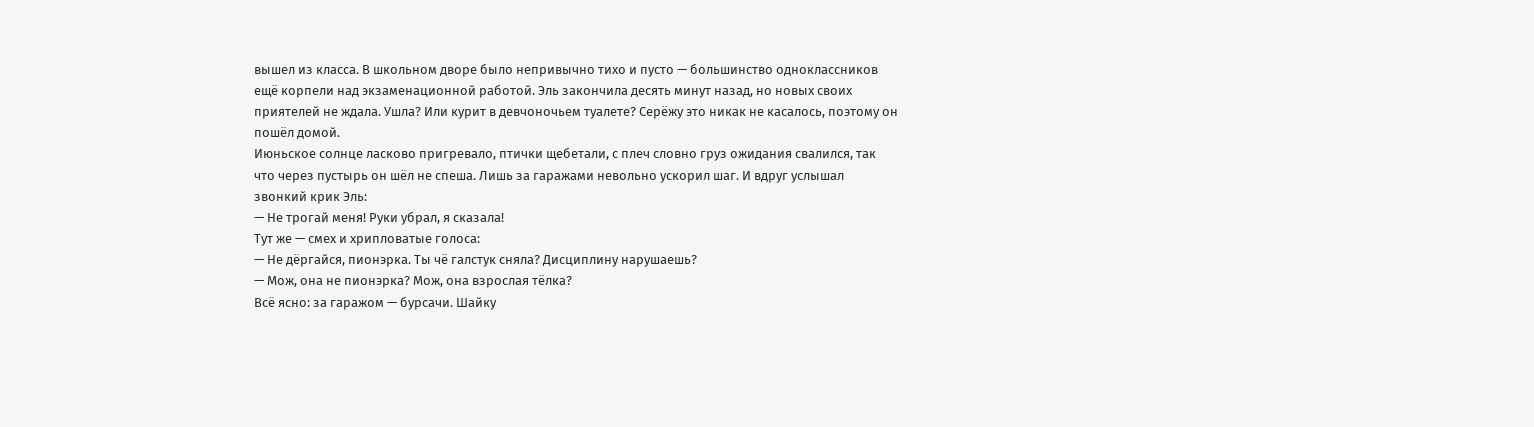вышел из класса. В школьном дворе было непривычно тихо и пусто — большинство одноклассников ещё корпели над экзаменационной работой. Эль закончила десять минут назад, но новых своих приятелей не ждала. Ушла? Или курит в девчоночьем туалете? Серёжу это никак не касалось, поэтому он пошёл домой.
Июньское солнце ласково пригревало, птички щебетали, с плеч словно груз ожидания свалился, так что через пустырь он шёл не спеша. Лишь за гаражами невольно ускорил шаг. И вдруг услышал звонкий крик Эль:
— Не трогай меня! Руки убрал, я сказала!
Тут же — смех и хрипловатые голоса:
— Не дёргайся, пионэрка. Ты чё галстук сняла? Дисциплину нарушаешь?
— Мож, она не пионэрка? Мож, она взрослая тёлка?
Всё ясно: за гаражом — бурсачи. Шайку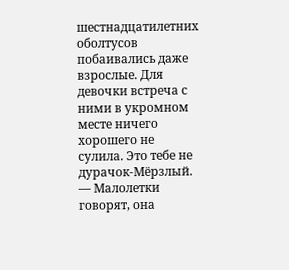шестнадцатилетних оболтусов побаивались даже взрослые. Для девочки встреча с ними в укромном месте ничего хорошего не сулила. Это тебе не дурачок-Мёрзлый.
— Малолетки говорят, она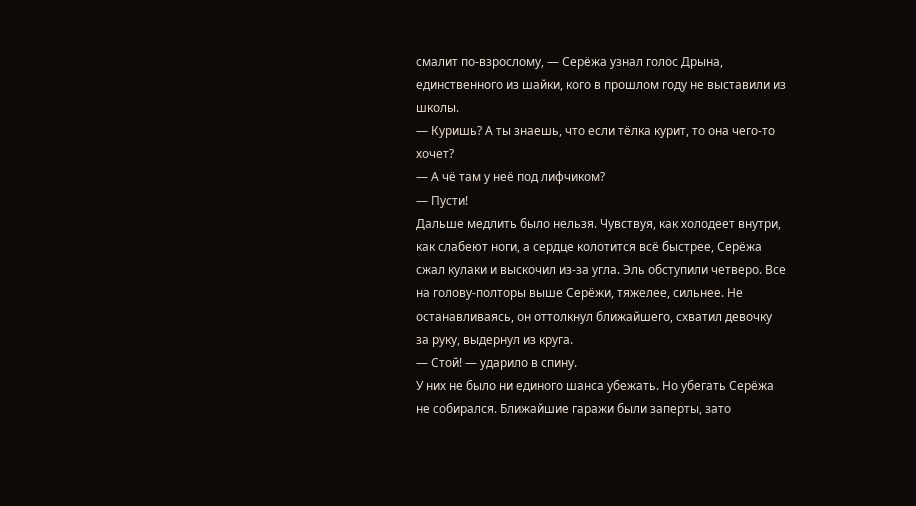смалит по-взрослому, — Серёжа узнал голос Дрына, единственного из шайки, кого в прошлом году не выставили из школы.
— Куришь? А ты знаешь, что если тёлка курит, то она чего-то хочет?
— А чё там у неё под лифчиком?
— Пусти!
Дальше медлить было нельзя. Чувствуя, как холодеет внутри, как слабеют ноги, а сердце колотится всё быстрее, Серёжа сжал кулаки и выскочил из-за угла. Эль обступили четверо. Все на голову-полторы выше Серёжи, тяжелее, сильнее. Не останавливаясь, он оттолкнул ближайшего, схватил девочку за руку, выдернул из круга.
— Стой! — ударило в спину.
У них не было ни единого шанса убежать. Но убегать Серёжа не собирался. Ближайшие гаражи были заперты, зато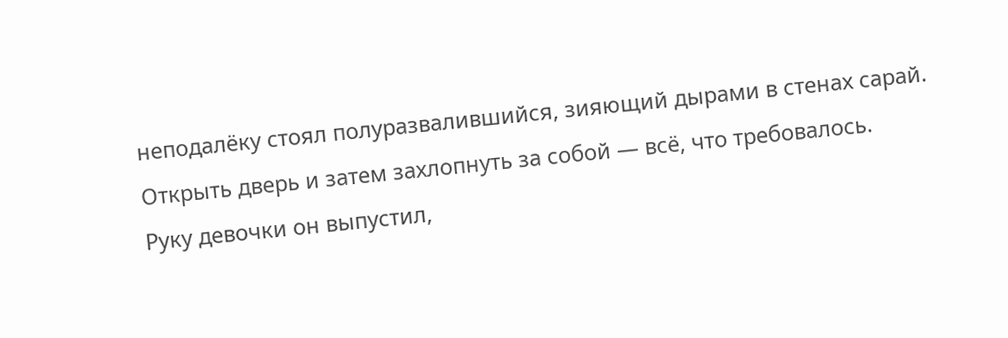неподалёку стоял полуразвалившийся, зияющий дырами в стенах сарай. Открыть дверь и затем захлопнуть за собой — всё, что требовалось.
Руку девочки он выпустил,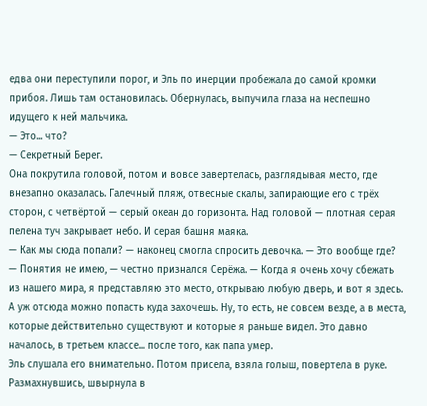едва они переступили порог, и Эль по инерции пробежала до самой кромки прибоя. Лишь там остановилась. Обернулась, выпучила глаза на неспешно идущего к ней мальчика.
— Это... что?
— Секретный Берег.
Она покрутила головой, потом и вовсе завертелась, разглядывая место, где внезапно оказалась. Галечный пляж, отвесные скалы, запирающие его с трёх сторон, с четвёртой — серый океан до горизонта. Над головой — плотная серая пелена туч закрывает небо. И серая башня маяка.
— Как мы сюда попали? — наконец смогла спросить девочка. — Это вообще где?
— Понятия не имею, — честно признался Серёжа. — Когда я очень хочу сбежать из нашего мира, я представляю это место, открываю любую дверь, и вот я здесь. А уж отсюда можно попасть куда захочешь. Ну, то есть, не совсем везде, а в места, которые действительно существуют и которые я раньше видел. Это давно началось, в третьем классе... после того, как папа умер.
Эль слушала его внимательно. Потом присела, взяла голыш, повертела в руке. Размахнувшись, швырнула в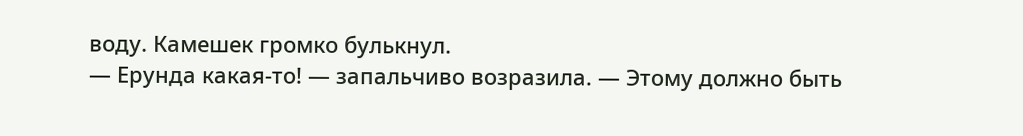воду. Камешек громко булькнул.
— Ерунда какая-то! — запальчиво возразила. — Этому должно быть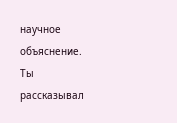научное объяснение. Ты рассказывал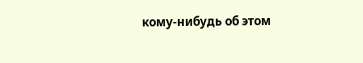кому-нибудь об этом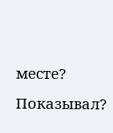месте? Показывал?